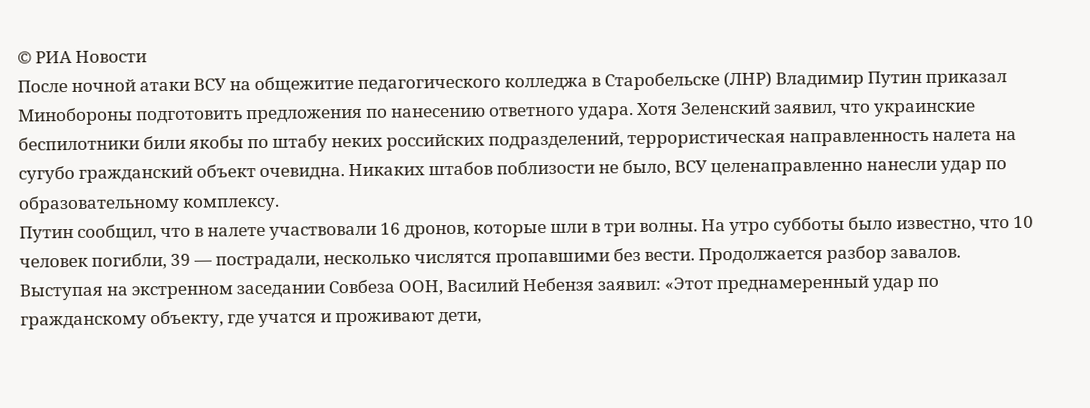© РИА Новости
После ночной атаки ВСУ на общежитие педагогического колледжа в Старобельске (ЛНР) Владимир Путин приказал Минобороны подготовить предложения по нанесению ответного удара. Хотя Зеленский заявил, что украинские беспилотники били якобы по штабу неких российских подразделений, террористическая направленность налета на сугубо гражданский объект очевидна. Никаких штабов поблизости не было, ВСУ целенаправленно нанесли удар по образовательному комплексу.
Путин сообщил, что в налете участвовали 16 дронов, которые шли в три волны. На утро субботы было известно, что 10 человек погибли, 39 — пострадали, несколько числятся пропавшими без вести. Продолжается разбор завалов.
Выступая на экстренном заседании Совбеза ООН, Василий Небензя заявил: «Этот преднамеренный удар по гражданскому объекту, где учатся и проживают дети,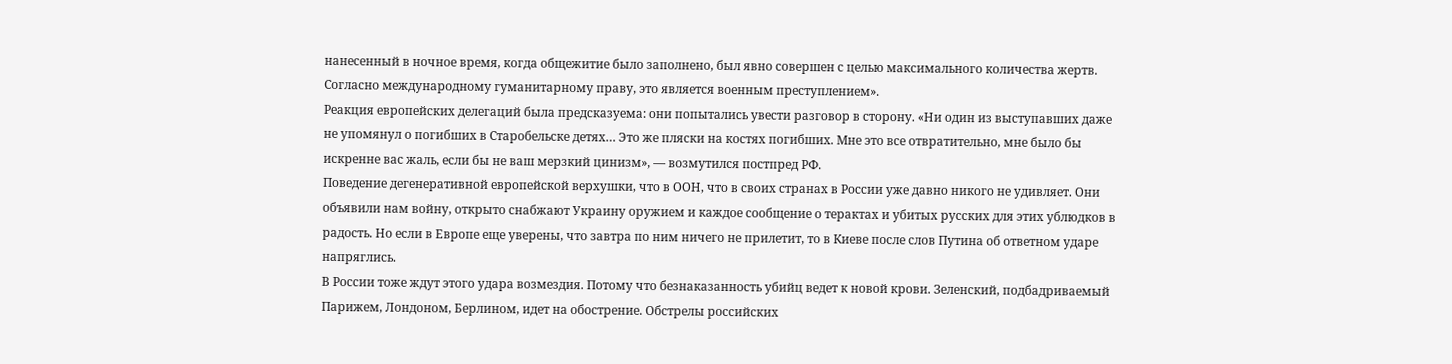нанесенный в ночное время, когда общежитие было заполнено, был явно совершен с целью максимального количества жертв. Согласно международному гуманитарному праву, это является военным преступлением».
Реакция европейских делегаций была предсказуема: они попытались увести разговор в сторону. «Ни один из выступавших даже не упомянул о погибших в Старобельске детях… Это же пляски на костях погибших. Мне это все отвратительно, мне было бы искренне вас жаль, если бы не ваш мерзкий цинизм», — возмутился постпред РФ.
Поведение дегенеративной европейской верхушки, что в ООН, что в своих странах в России уже давно никого не удивляет. Они объявили нам войну, открыто снабжают Украину оружием и каждое сообщение о терактах и убитых русских для этих ублюдков в радость. Но если в Европе еще уверены, что завтра по ним ничего не прилетит, то в Киеве после слов Путина об ответном ударе напряглись.
В России тоже ждут этого удара возмездия. Потому что безнаказанность убийц ведет к новой крови. Зеленский, подбадриваемый Парижем, Лондоном, Берлином, идет на обострение. Обстрелы российских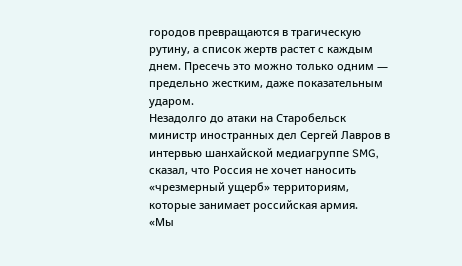городов превращаются в трагическую рутину, а список жертв растет с каждым днем. Пресечь это можно только одним — предельно жестким, даже показательным ударом.
Незадолго до атаки на Старобельск министр иностранных дел Сергей Лавров в интервью шанхайской медиагруппе SMG, сказал, что Россия не хочет наносить «чрезмерный ущерб» территориям, которые занимает российская армия.
«Мы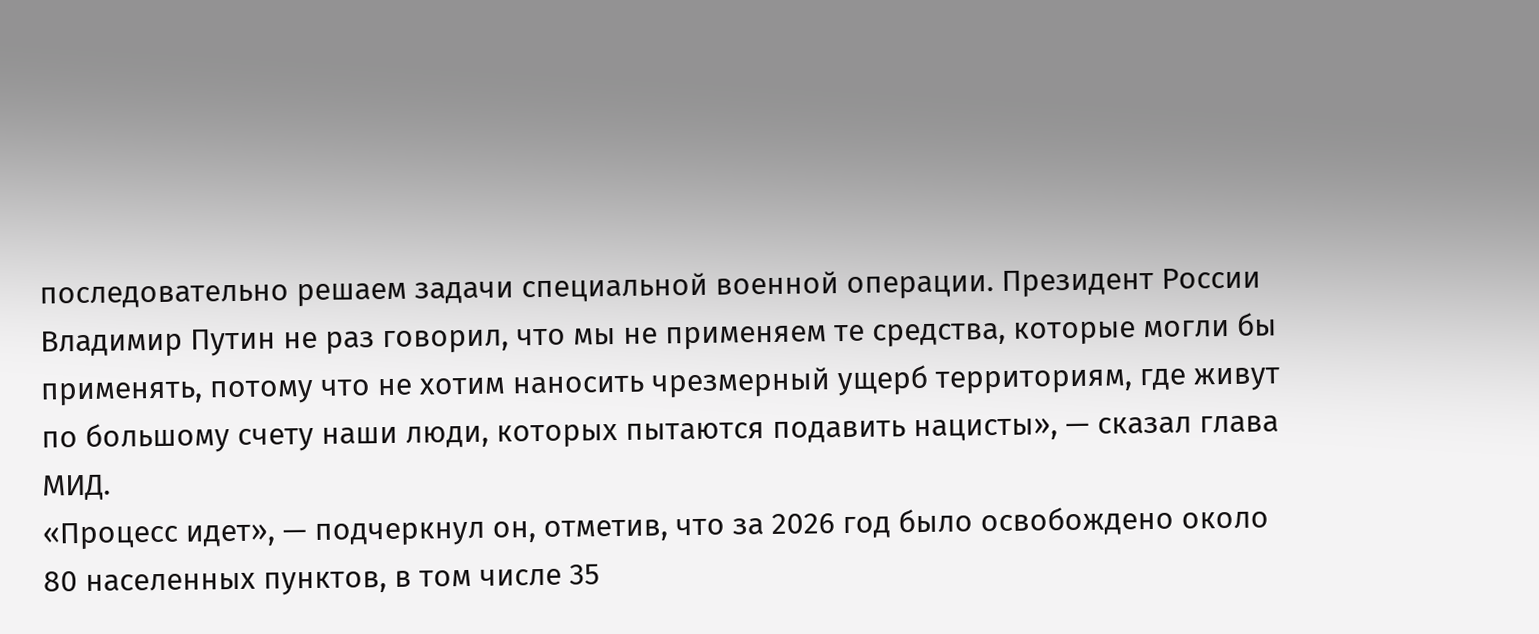последовательно решаем задачи специальной военной операции. Президент России Владимир Путин не раз говорил, что мы не применяем те средства, которые могли бы применять, потому что не хотим наносить чрезмерный ущерб территориям, где живут по большому счету наши люди, которых пытаются подавить нацисты», — сказал глава МИД.
«Процесс идет», — подчеркнул он, отметив, что за 2026 год было освобождено около 80 населенных пунктов, в том числе 35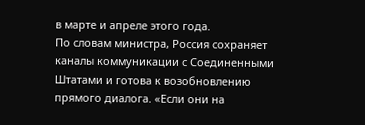в марте и апреле этого года.
По словам министра, Россия сохраняет каналы коммуникации с Соединенными Штатами и готова к возобновлению прямого диалога. «Если они на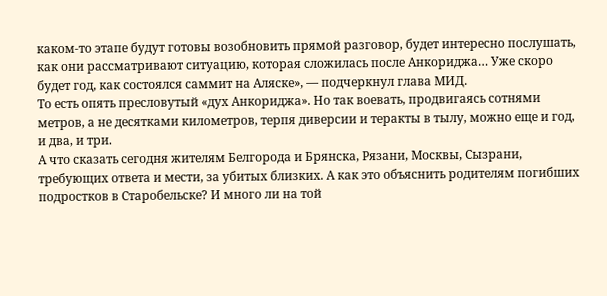каком-то этапе будут готовы возобновить прямой разговор, будет интересно послушать, как они рассматривают ситуацию, которая сложилась после Анкориджа… Уже скоро будет год, как состоялся саммит на Аляске», — подчеркнул глава МИД.
То есть опять пресловутый «дух Анкориджа». Но так воевать, продвигаясь сотнями метров, а не десятками километров, терпя диверсии и теракты в тылу, можно еще и год, и два, и три.
А что сказать сегодня жителям Белгорода и Брянска, Рязани, Москвы, Сызрани, требующих ответа и мести, за убитых близких. А как это объяснить родителям погибших подростков в Старобельске? И много ли на той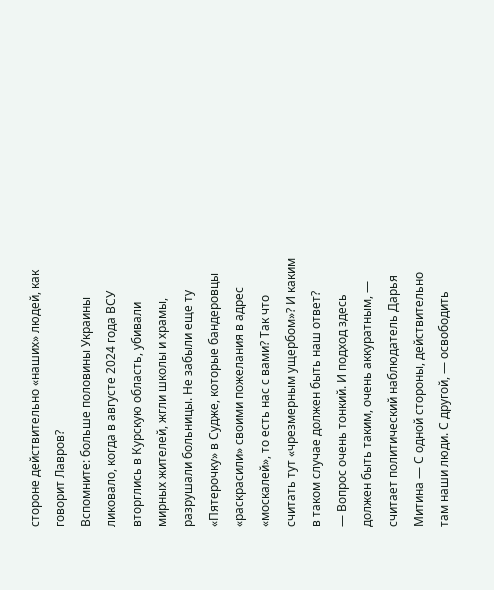стороне действительно «наших» людей, как говорит Лавров?
Вспомните: больше половины Украины ликовало, когда в августе 2024 года ВСУ вторглись в Курскую область, убивали мирных жителей, жгли школы и храмы, разрушали больницы. Не забыли еще ту «Пятерочку» в Судже, которые бандеровцы «раскрасили» своими пожелания в адрес «москалей», то есть нас с вами? Так что считать тут «чрезмерным ущербом»? И каким в таком случае должен быть наш ответ?
— Вопрос очень тонкий. И подход здесь должен быть таким, очень аккуратным, — считает политический наблюдатель Дарья Митина — С одной стороны, действительно там наши люди. С другой, — освободить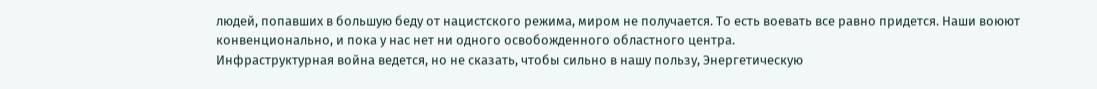людей, попавших в большую беду от нацистского режима, миром не получается. То есть воевать все равно придется. Наши воюют конвенционально, и пока у нас нет ни одного освобожденного областного центра.
Инфраструктурная война ведется, но не сказать, чтобы сильно в нашу пользу, Энергетическую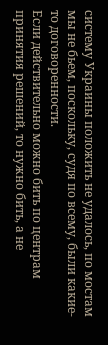систему Украины положить не удалось, по мостам мы не бьем, поскольку, судя по всему, были какие-то договоренности.
Если действительно можно бить по центрам принятия решений, то нужно бить, а не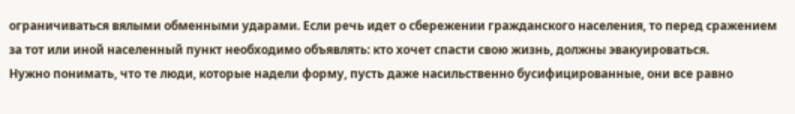ограничиваться вялыми обменными ударами. Если речь идет о сбережении гражданского населения, то перед сражением за тот или иной населенный пункт необходимо объявлять: кто хочет спасти свою жизнь, должны эвакуироваться.
Нужно понимать, что те люди, которые надели форму, пусть даже насильственно бусифицированные, они все равно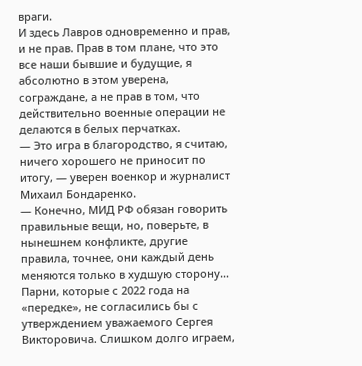враги.
И здесь Лавров одновременно и прав, и не прав. Прав в том плане, что это все наши бывшие и будущие, я абсолютно в этом уверена, сограждане, а не прав в том, что действительно военные операции не делаются в белых перчатках.
— Это игра в благородство, я считаю, ничего хорошего не приносит по итогу, — уверен военкор и журналист Михаил Бондаренко.
— Конечно, МИД РФ обязан говорить правильные вещи, но, поверьте, в нынешнем конфликте, другие правила, точнее, они каждый день меняются только в худшую сторону…
Парни, которые с 2022 года на «передке», не согласились бы с утверждением уважаемого Сергея Викторовича. Слишком долго играем,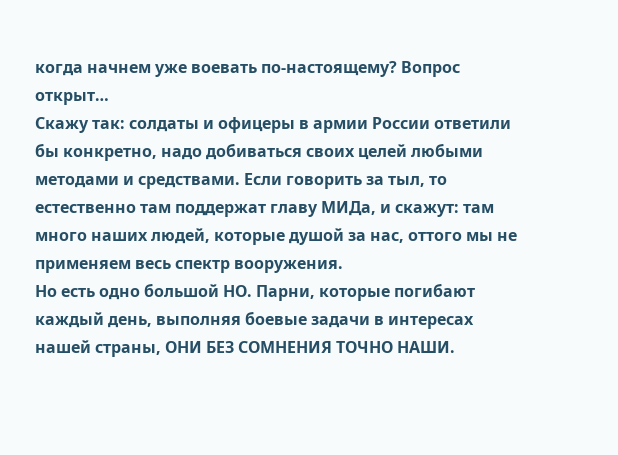когда начнем уже воевать по-настоящему? Вопрос открыт…
Скажу так: солдаты и офицеры в армии России ответили бы конкретно, надо добиваться своих целей любыми методами и средствами. Если говорить за тыл, то естественно там поддержат главу МИДа, и скажут: там много наших людей, которые душой за нас, оттого мы не применяем весь спектр вооружения.
Но есть одно большой НО. Парни, которые погибают каждый день, выполняя боевые задачи в интересах нашей страны, ОНИ БЕЗ СОМНЕНИЯ ТОЧНО НАШИ.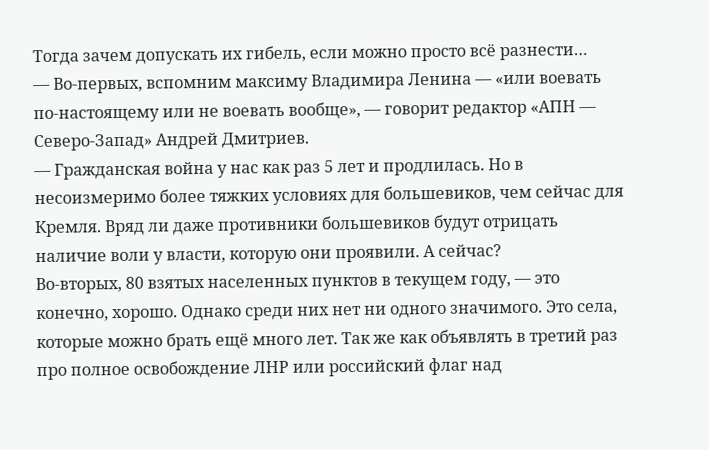Тогда зачем допускать их гибель, если можно просто всё разнести…
— Во-первых, вспомним максиму Владимира Ленина — «или воевать по-настоящему или не воевать вообще», — говорит редактор «АПН — Северо-Запад» Андрей Дмитриев.
— Гражданская война у нас как раз 5 лет и продлилась. Но в несоизмеримо более тяжких условиях для большевиков, чем сейчас для Кремля. Вряд ли даже противники большевиков будут отрицать наличие воли у власти, которую они проявили. А сейчас?
Во-вторых, 80 взятых населенных пунктов в текущем году, — это конечно, хорошо. Однако среди них нет ни одного значимого. Это села, которые можно брать ещё много лет. Так же как объявлять в третий раз про полное освобождение ЛНР или российский флаг над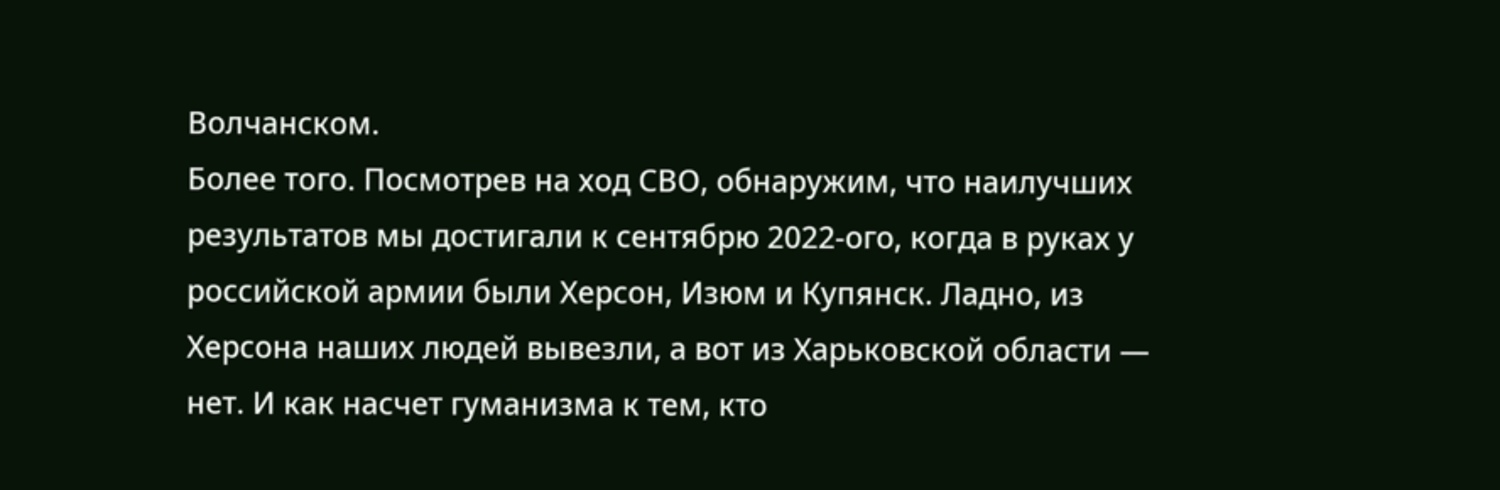Волчанском.
Более того. Посмотрев на ход СВО, обнаружим, что наилучших результатов мы достигали к сентябрю 2022-ого, когда в руках у российской армии были Херсон, Изюм и Купянск. Ладно, из Херсона наших людей вывезли, а вот из Харьковской области — нет. И как насчет гуманизма к тем, кто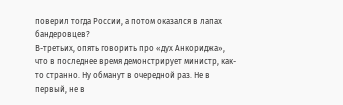поверил тогда России, а потом оказался в лапах бандеровцев?
В-третьих, опять говорить про «дух Анкориджа», что в последнее время демонстрирует министр, как-то странно. Ну обманут в очередной раз. Не в первый, не в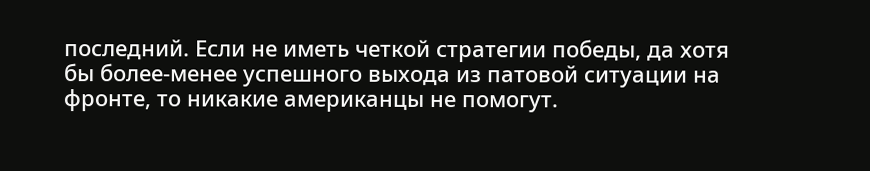последний. Если не иметь четкой стратегии победы, да хотя бы более-менее успешного выхода из патовой ситуации на фронте, то никакие американцы не помогут.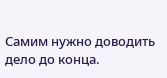Самим нужно доводить дело до конца.